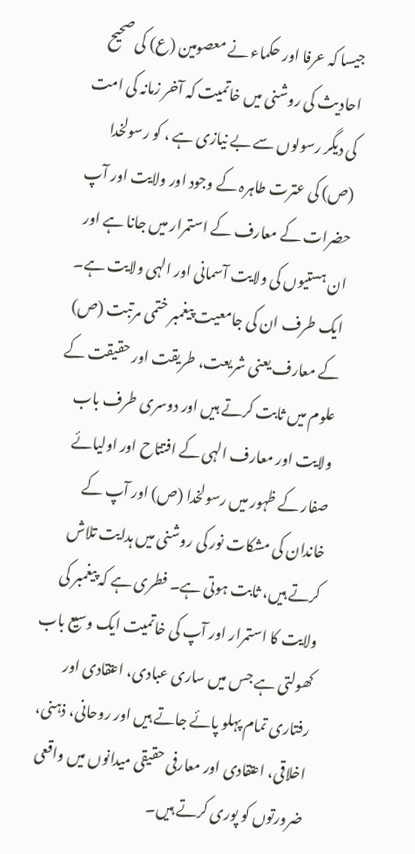جیسا کہ عرفا اور حکماء نے معصومین (ع) کی صحیح احادیث کی روشنی میں خاتمیت کہ آخر زمانہ کی امت کی دیگر رسولوں سے بے نیازی ہے ، کو رسولخدا (ص) کی عترت طاہرہ کے وجود اور ولایت اور آپ حضرات کے معارف کے استمرار میں جانا ہے اور ان ہستیوں کی ولایت آسمانی اور الہی ولایت ہے۔
ایک طرف ان کی جامعیت پیغمبر ختمی مرتبت (ص) کے معارف یعنی شریعت، طریقت اور حقیقت کے علوم میں ثابت کرتے ہیں اور دوسری طرف باب ولایت اور معارف الہی کے افتتاح اور اولیائے صفار کے ظہور میں رسولخدا (ص) اور آپ کے خاندان کی مشکات نور کی روشنی میں ہدایت تلاش کرتے ہیں، ثابت ہوتی ہے۔ فطری ہے کہ پیغمبر کی ولایت کا استمرار اور آپ کی خاتمیت ایک وسیع باب کھولتی ہے جس میں ساری عبادی، اعتقادی اور رفتاری تمام پہلو پائے جاتے ہیں اور روحانی، ذہنی، اخلاقی، اعتقادی اور معارفی حقیقی میدانوں میں واقعی ضرورتوں کو پوری کرتے ہیں۔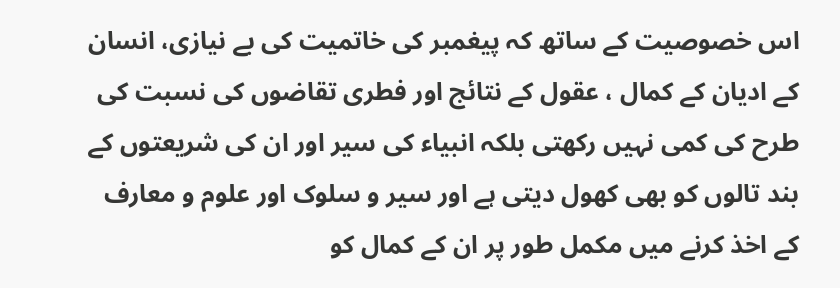اس خصوصیت کے ساتھ کہ پیغمبر کی خاتمیت کی بے نیازی، انسان کے ادیان کے کمال ، عقول کے نتائج اور فطری تقاضوں کی نسبت کی طرح کی کمی نہیں رکھتی بلکہ انبیاء کی سیر اور ان کی شریعتوں کے بند تالوں کو بھی کھول دیتی ہے اور سیر و سلوک اور علوم و معارف کے اخذ کرنے میں مکمل طور پر ان کے کمال کو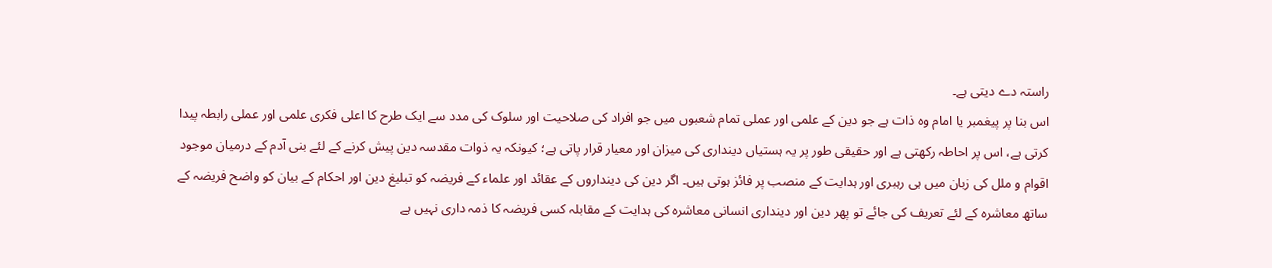راستہ دے دیتی ہے۔
اس بنا پر پیغمبر یا امام وہ ذات ہے جو دین کے علمی اور عملی تمام شعبوں میں جو افراد کی صلاحیت اور سلوک کی مدد سے ایک طرح کا اعلی فکری علمی اور عملی رابطہ پیدا کرتی ہے، اس پر احاطہ رکھتی ہے اور حقیقی طور پر یہ ہستیاں دینداری کی میزان اور معیار قرار پاتی ہے؛ کیونکہ یہ ذوات مقدسہ دین پیش کرنے کے لئے بنی آدم کے درمیان موجود اقوام و ملل کی زبان میں ہی رہبری اور ہدایت کے منصب پر فائز ہوتی ہیں۔ اگر دین کی دینداروں کے عقائد اور علماء کے فریضہ کو تبلیغ دین اور احکام کے بیان کو واضح فریضہ کے ساتھ معاشرہ کے لئے تعریف کی جائے تو پھر دین اور دینداری انسانی معاشرہ کی ہدایت کے مقابلہ کسی فریضہ کا ذمہ داری نہیں ہے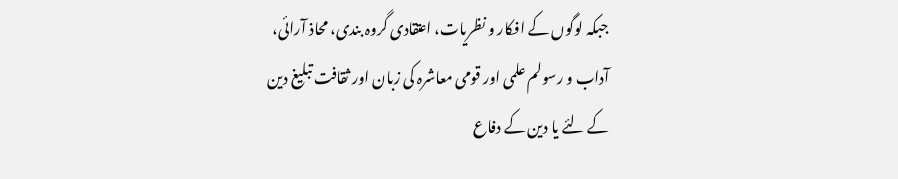جبکہ لوگوں کے افکار و نظریات، اعتقادی گروہ بندی، محاذ آرائی، آداب و رسولم علمی اور قومی معاشرہ کی زبان اور ثقافت تبلیغ دین کے لئے یا دین کے دفاع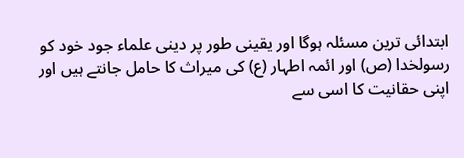ابتدائی ترین مسئلہ ہوگا اور یقینی طور پر دینی علماء جود خود کو رسولخدا (ص) اور ائمہ اطہار (ع) کی میراث کا حامل جانتے ہیں اور اپنی حقانیت کا اسی سے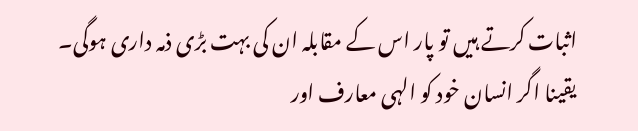اثبات کرتے ہیں تو پار اس کے مقابلہ ان کی بہت بڑی ذمہ داری ہوگی۔
یقینا اگر انسان خود کو الہی معارف اور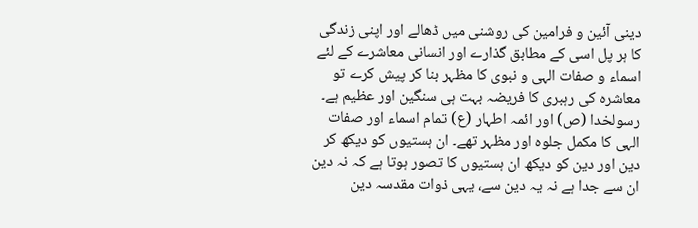دینی آئین و فرامین کی روشنی میں ڈھالے اور اپنی زندگی کا ہر پل اسی کے مطابق گذارے اور انسانی معاشرے کے لئے اسماء و صفات الہی و نبوی کا مظہر بنا کر پیش کرے تو معاشرہ کی رہبری کا فریضہ بہت ہی سنگین اور عظیم ہے۔
رسولخدا (ص) اور ائمہ اطہار (ع) تمام اسماء اور صفات الہی کا مکمل جلوہ اور مظہر تھے۔ ان ہستیوں کو دیکھ کر دین اور دین کو دیکھ ان ہستیوں کا تصور ہوتا ہے کہ نہ دین ان سے جدا ہے نہ یہ دین سے، یہی ذوات مقدسہ دین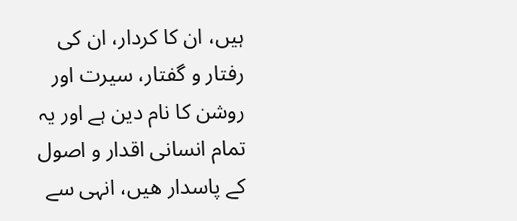ہیں، ان کا کردار، ان کی رفتار و گفتار، سیرت اور روشن کا نام دین ہے اور یہ تمام انسانی اقدار و اصول کے پاسدار هیں، انہی سے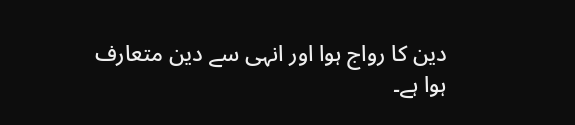دین کا رواج ہوا اور انہی سے دین متعارف ہوا ہے۔